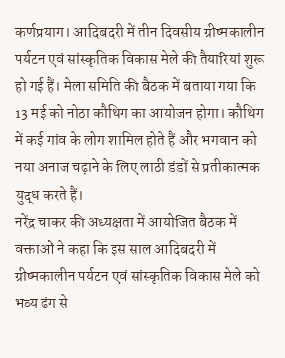कर्णप्रयाग। आदिबदरी में तीन दिवसीय ग्रीष्मकालीन पर्यटन एवं सांस्कृतिक विकास मेले की तैयारियां शुरू हो गई हैं। मेला समिति की बैठक में बताया गया कि 13 मई को नोठा कौथिग का आयोजन होगा। कौथिग में कई गांव के लोग शामिल होते हैं और भगवान को नया अनाज चढ़ाने के लिए लाठी डंडों से प्रतीकात्मक युद्ध करते हैं।
नरेंद्र चाकर की अध्यक्षता में आयोजित बैठक में वक्ताओं ने कहा कि इस साल आदिबदरी में ग्रीष्मकालीन पर्यटन एवं सांस्कृतिक विकास मेले को भव्य ढंग से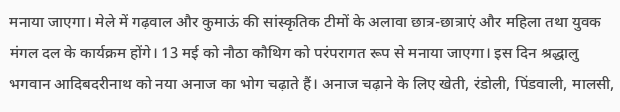मनाया जाएगा। मेले में गढ़वाल और कुमाऊं की सांस्कृतिक टीमों के अलावा छात्र-छात्राएं और महिला तथा युवक मंगल दल के कार्यक्रम होंगे। 13 मई को नौठा कौथिग को परंपरागत रूप से मनाया जाएगा। इस दिन श्रद्धालु भगवान आदिबदरीनाथ को नया अनाज का भोग चढ़ाते हैं। अनाज चढ़ाने के लिए खेती, रंडोली, पिंडवाली, मालसी,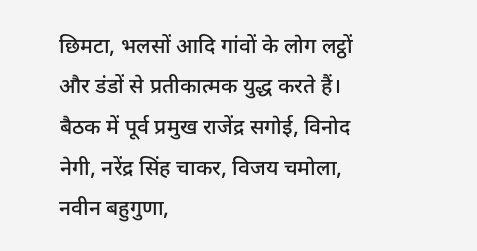छिमटा, भलसों आदि गांवों के लोग लट्ठों और डंडों से प्रतीकात्मक युद्ध करते हैं। बैठक में पूर्व प्रमुख राजेंद्र सगोई, विनोद नेगी, नरेंद्र सिंह चाकर, विजय चमोला, नवीन बहुगुणा,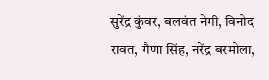सुरेंद्र कुंवर, बलवंत नेगी, विनोद रावत, गैणा सिंह, नरेंद्र बरमोला,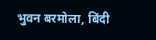भुवन बरमोला, बिंदी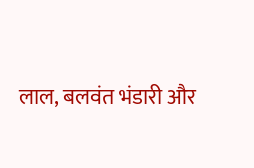लाल, बलवंत भंडारी और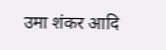उमा शंकर आदि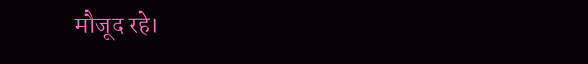मौजूद रहे।